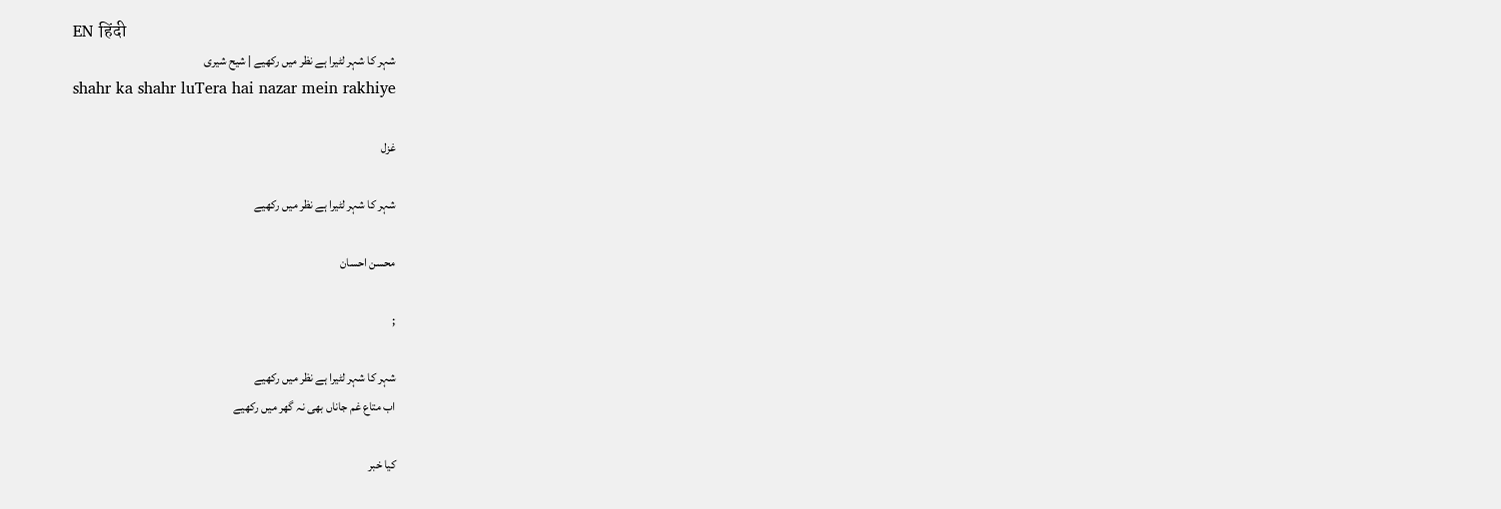EN हिंदी
شہر کا شہر لٹیرا ہے نظر میں رکھیے | شیح شیری
shahr ka shahr luTera hai nazar mein rakhiye

غزل

شہر کا شہر لٹیرا ہے نظر میں رکھیے

محسن احسان

;

شہر کا شہر لٹیرا ہے نظر میں رکھیے
اب متاع غم جاناں بھی نہ گھر میں رکھیے

کیا خبر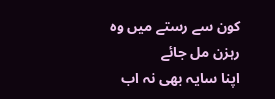کون سے رستے میں وہ رہزن مل جائے
اپنا سایہ بھی نہ اب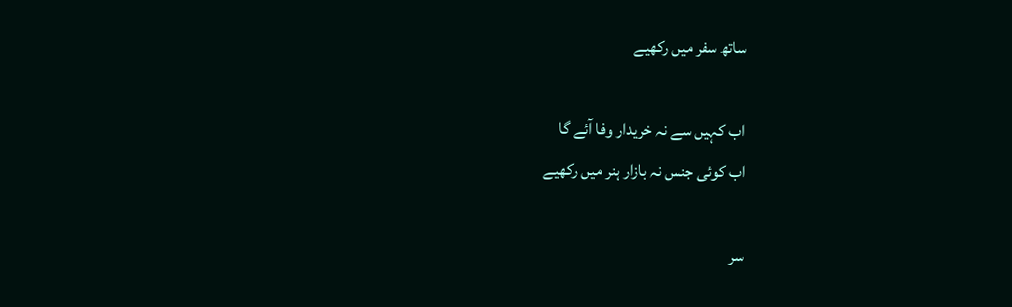ساتھ سفر میں رکھیے

اب کہیں سے نہ خریدار وفا آئے گا
اب کوئی جنس نہ بازار ہنر میں رکھیے

سر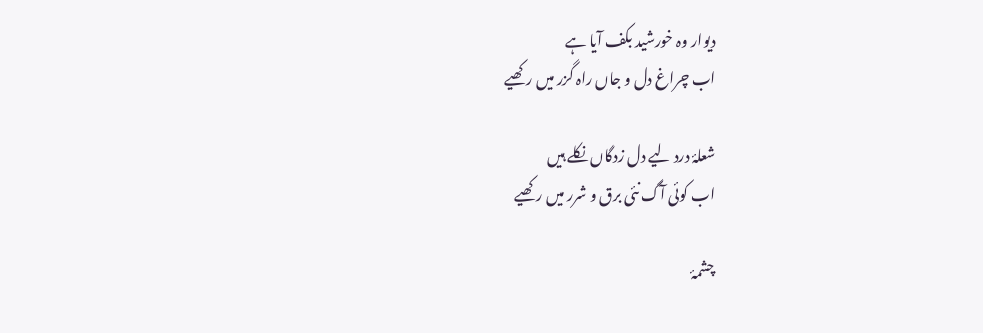دیوار وہ خورشید بکف آیا ہے
اب چراغ دل و جاں راہ گزر میں رکھیے

شعلۂ درد لیے دل زدگاں نکلے ہیں
اب کوئی آگ نئی برق و شرر میں رکھیے

چشمۂ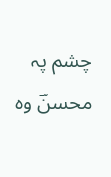چشم پہ محسنؔ وہ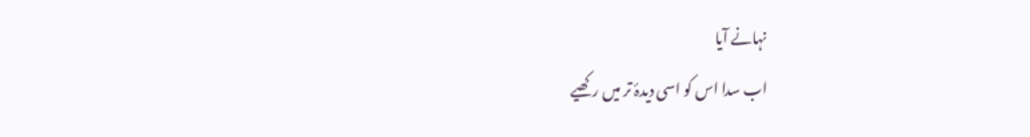نہانے آیا
اب سدا اس کو اسی دیدۂ تر میں رکھیے